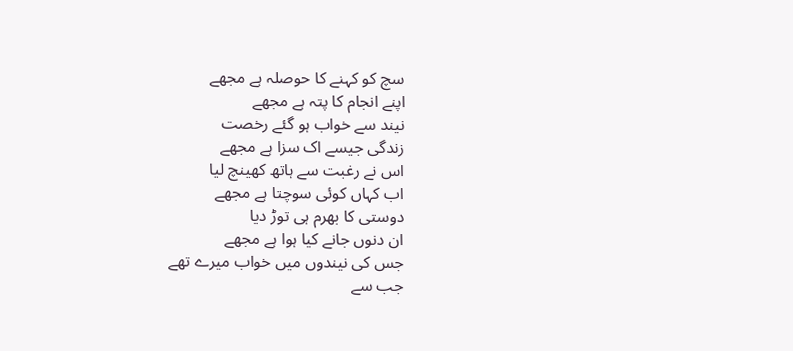سچ کو کہنے کا حوصلہ ہے مجھے
اپنے انجام کا پتہ ہے مجھے
نیند سے خواب ہو گئے رخصت
زندگی جیسے اک سزا ہے مجھے
اس نے رغبت سے ہاتھ کھینچ لیا
اب کہاں کوئی سوچتا ہے مجھے
دوستی کا بھرم ہی توڑ دیا
ان دنوں جانے کیا ہوا ہے مجھے
جس کی نیندوں میں خواب میرے تھے
جب سے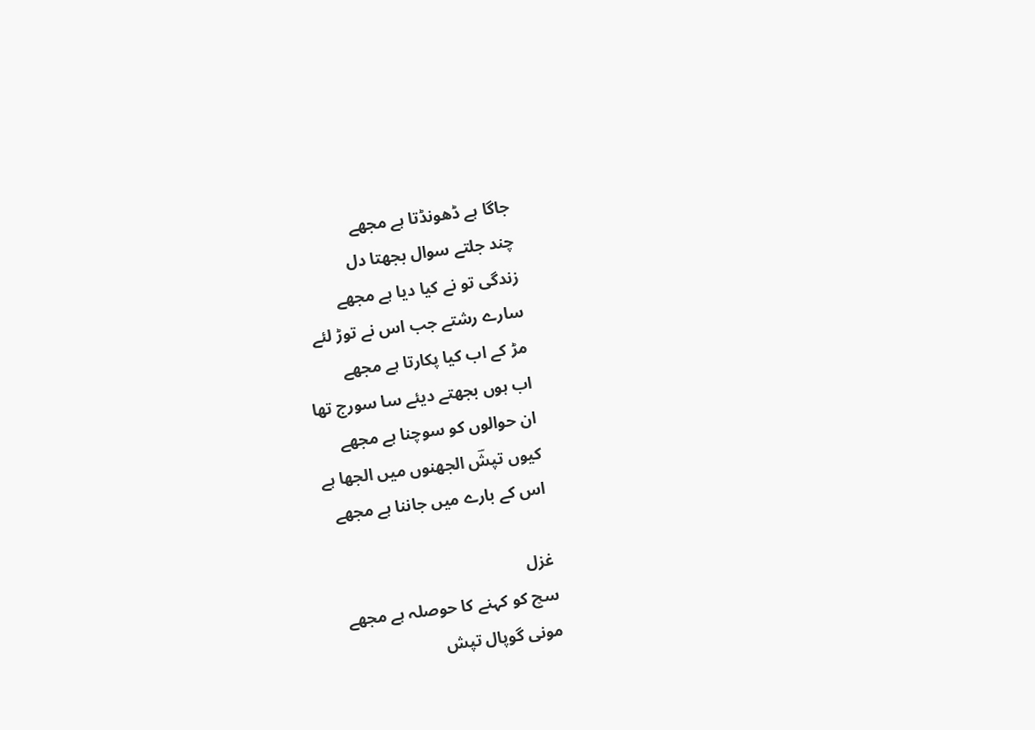جاگا ہے ڈھونڈتا ہے مجھے
چند جلتے سوال بجھتا دل
زندگی تو نے کیا دیا ہے مجھے
سارے رشتے جب اس نے توڑ لئے
مڑ کے اب کیا پکارتا ہے مجھے
اب ہوں بجھتے دیئے سا سورج تھا
ان حوالوں کو سوچنا ہے مجھے
کیوں تپشؔ الجھنوں میں الجھا ہے
اس کے بارے میں جاننا ہے مجھے

غزل
سچ کو کہنے کا حوصلہ ہے مجھے
مونی گوپال تپش